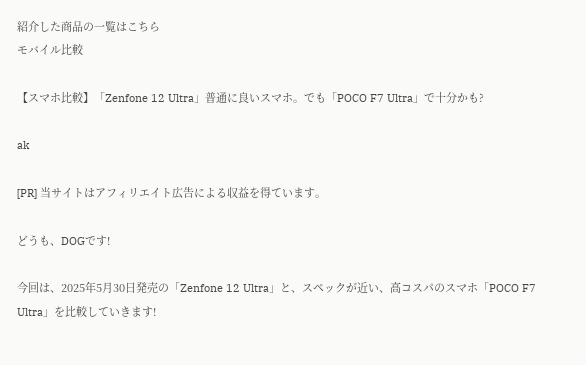紹介した商品の一覧はこちら
モバイル比較

【スマホ比較】「Zenfone 12 Ultra」普通に良いスマホ。でも「POCO F7 Ultra」で十分かも?

ak

[PR] 当サイトはアフィリエイト広告による収益を得ています。

どうも、DOGです!

今回は、2025年5月30日発売の「Zenfone 12 Ultra」と、スペックが近い、高コスパのスマホ「POCO F7 Ultra」を比較していきます!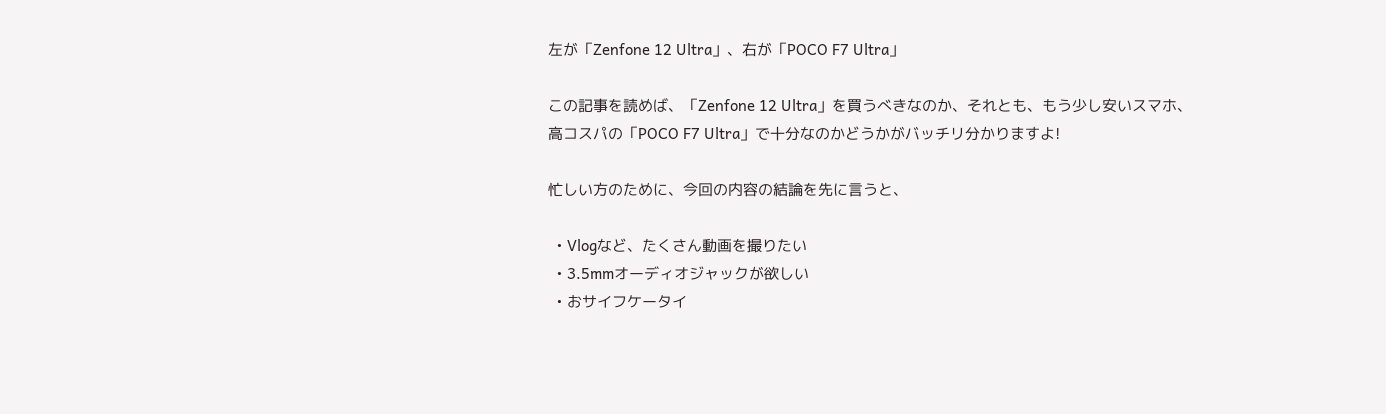左が「Zenfone 12 Ultra」、右が「POCO F7 Ultra」

この記事を読めば、「Zenfone 12 Ultra」を買うべきなのか、それとも、もう少し安いスマホ、高コスパの「POCO F7 Ultra」で十分なのかどうかがバッチリ分かりますよ!

忙しい方のために、今回の内容の結論を先に言うと、

  • Vlogなど、たくさん動画を撮りたい
  • 3.5mmオーディオジャックが欲しい
  • おサイフケータイ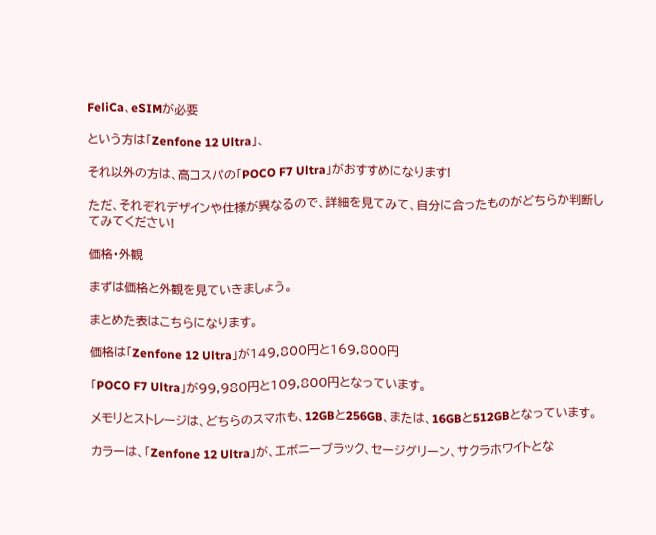FeliCa、eSIMが必要

という方は「Zenfone 12 Ultra」、

それ以外の方は、高コスパの「POCO F7 Ultra」がおすすめになります!

ただ、それぞれデザインや仕様が異なるので、詳細を見てみて、自分に合ったものがどちらか判断してみてください!

価格・外観

まずは価格と外観を見ていきましょう。

まとめた表はこちらになります。

価格は「Zenfone 12 Ultra」が149,800円と169,800円

「POCO F7 Ultra」が99,980円と109,800円となっています。

メモリとストレージは、どちらのスマホも、12GBと256GB、または、16GBと512GBとなっています。

カラーは、「Zenfone 12 Ultra」が、エボニーブラック、セージグリーン、サクラホワイトとな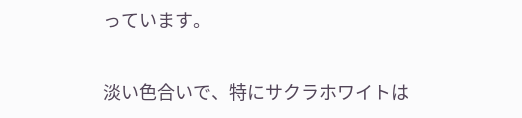っています。

淡い色合いで、特にサクラホワイトは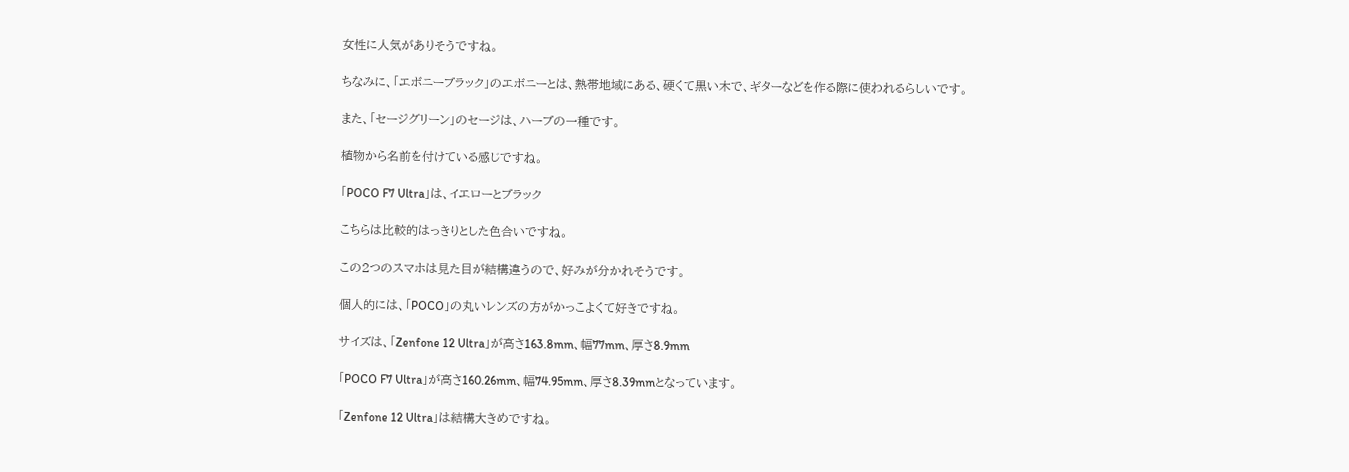女性に人気がありそうですね。

ちなみに、「エボニーブラック」のエボニーとは、熱帯地域にある、硬くて黒い木で、ギターなどを作る際に使われるらしいです。

また、「セージグリーン」のセージは、ハーブの一種です。

植物から名前を付けている感じですね。

「POCO F7 Ultra」は、イエローとブラック

こちらは比較的はっきりとした色合いですね。

この2つのスマホは見た目が結構違うので、好みが分かれそうです。

個人的には、「POCO」の丸いレンズの方がかっこよくて好きですね。

サイズは、「Zenfone 12 Ultra」が高さ163.8mm、幅77mm、厚さ8.9mm

「POCO F7 Ultra」が高さ160.26mm、幅74.95mm、厚さ8.39mmとなっています。

「Zenfone 12 Ultra」は結構大きめですね。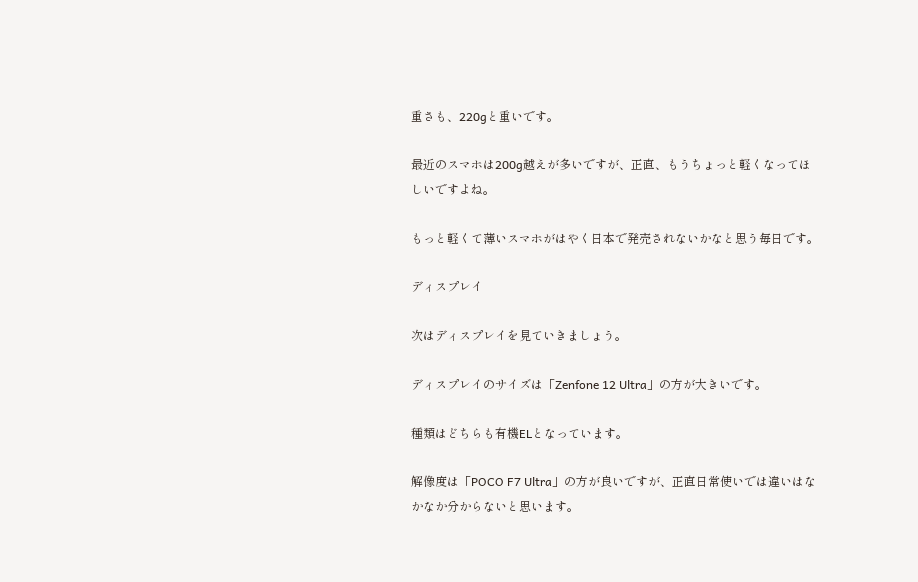重さも、220gと重いです。

最近のスマホは200g越えが多いですが、正直、もうちょっと軽くなってほしいですよね。

もっと軽くて薄いスマホがはやく日本で発売されないかなと思う毎日です。

ディスプレイ

次はディスプレイを見ていきましょう。

ディスプレイのサイズは「Zenfone 12 Ultra」の方が大きいです。

種類はどちらも有機ELとなっています。

解像度は「POCO F7 Ultra」の方が良いですが、正直日常使いでは違いはなかなか分からないと思います。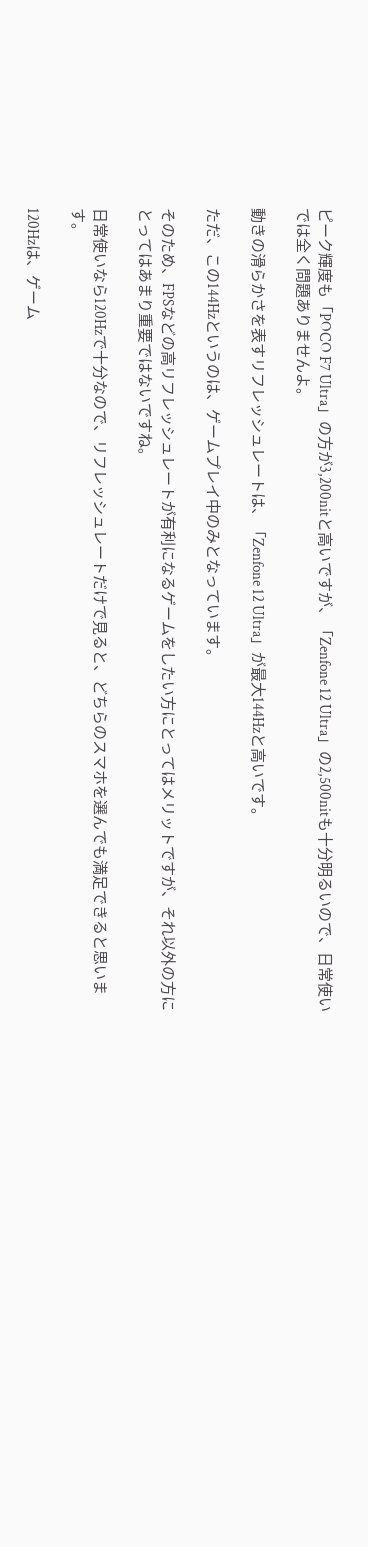ピーク輝度も「POCO F7 Ultra」の方が3,200nitと高いですが、「Zenfone 12 Ultra」の2,500nitも十分明るいので、日常使いでは全く問題ありませんよ。

動きの滑らかさを表すリフレッシュレートは、「Zenfone 12 Ultra」が最大144Hzと高いです。

ただ、この144Hzというのは、ゲームプレイ中のみとなっています。

そのため、FPSなどの高リフレッシュレートが有利になるゲームをしたい方にとってはメリットですが、それ以外の方にとってはあまり重要ではないですね。

日常使いなら120Hzで十分なので、リフレッシュレートだけで見ると、どちらのスマホを選んでも満足できると思います。

120Hzは、ゲーム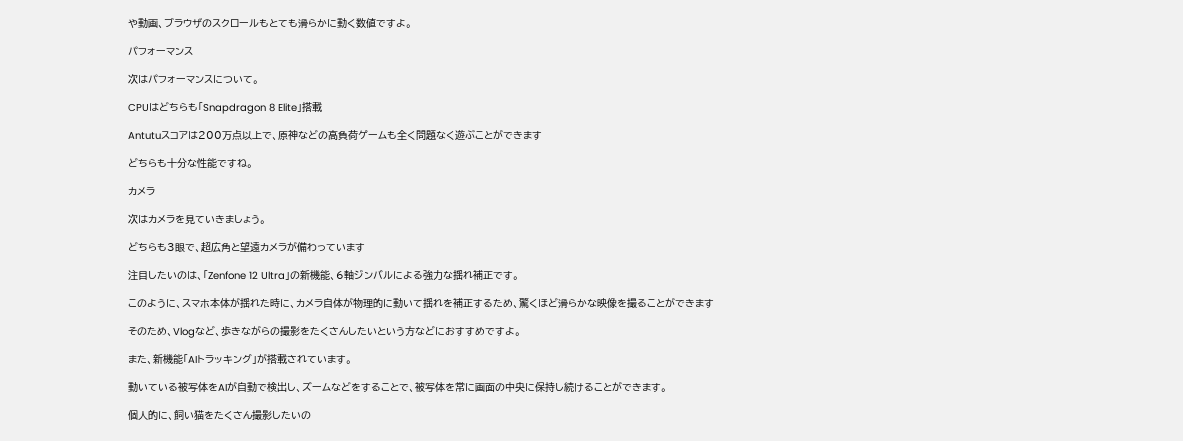や動画、ブラウザのスクロールもとても滑らかに動く数値ですよ。

パフォーマンス

次はパフォーマンスについて。

CPUはどちらも「Snapdragon 8 Elite」搭載

Antutuスコアは200万点以上で、原神などの高負荷ゲームも全く問題なく遊ぶことができます

どちらも十分な性能ですね。

カメラ

次はカメラを見ていきましょう。

どちらも3眼で、超広角と望遠カメラが備わっています

注目したいのは、「Zenfone 12 Ultra」の新機能、6軸ジンバルによる強力な揺れ補正です。

このように、スマホ本体が揺れた時に、カメラ自体が物理的に動いて揺れを補正するため、驚くほど滑らかな映像を撮ることができます

そのため、Vlogなど、歩きながらの撮影をたくさんしたいという方などにおすすめですよ。

また、新機能「AIトラッキング」が搭載されています。

動いている被写体をAIが自動で検出し、ズームなどをすることで、被写体を常に画面の中央に保持し続けることができます。

個人的に、飼い猫をたくさん撮影したいの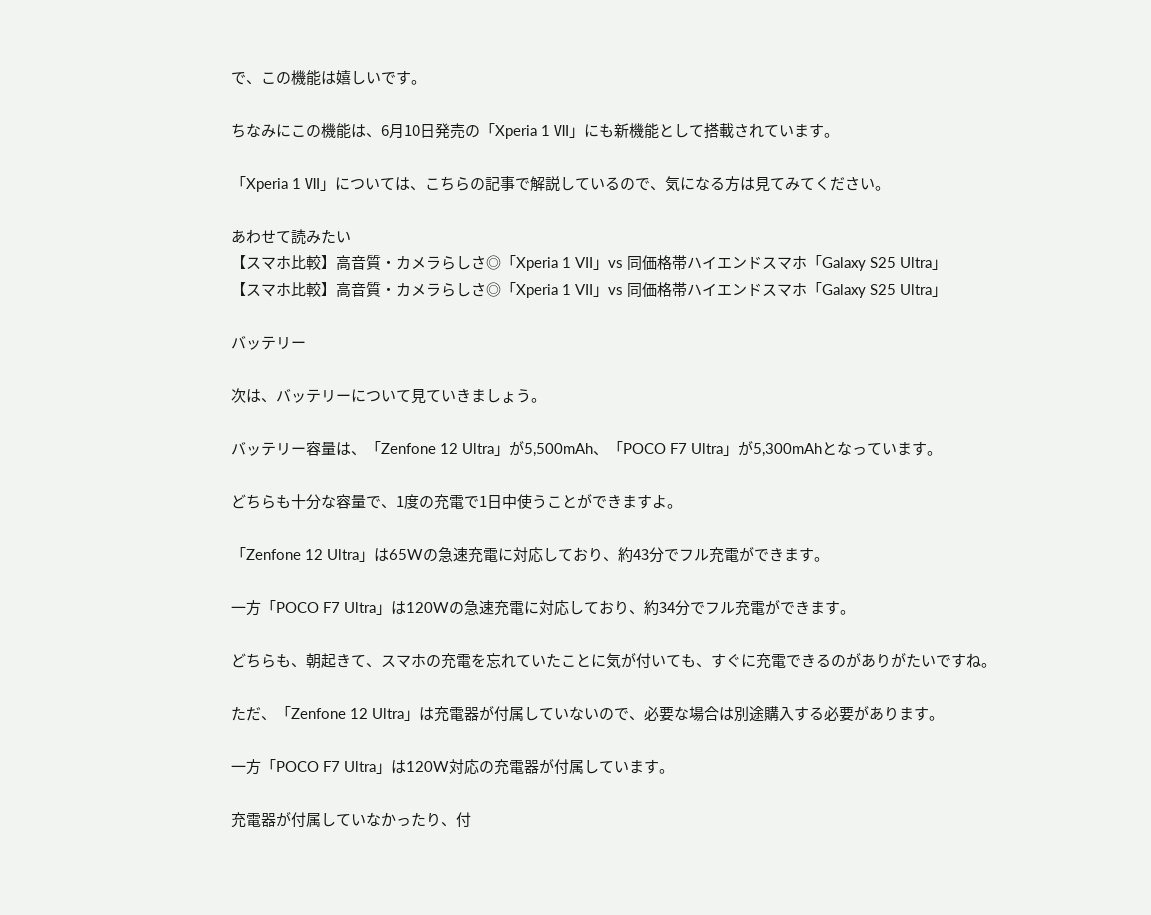で、この機能は嬉しいです。

ちなみにこの機能は、6月10日発売の「Xperia 1 Ⅶ」にも新機能として搭載されています。

「Xperia 1 Ⅶ」については、こちらの記事で解説しているので、気になる方は見てみてください。

あわせて読みたい
【スマホ比較】高音質・カメラらしさ◎「Xperia 1 VII」vs 同価格帯ハイエンドスマホ「Galaxy S25 Ultra」
【スマホ比較】高音質・カメラらしさ◎「Xperia 1 VII」vs 同価格帯ハイエンドスマホ「Galaxy S25 Ultra」

バッテリー

次は、バッテリーについて見ていきましょう。

バッテリー容量は、「Zenfone 12 Ultra」が5,500mAh、「POCO F7 Ultra」が5,300mAhとなっています。

どちらも十分な容量で、1度の充電で1日中使うことができますよ。

「Zenfone 12 Ultra」は65Wの急速充電に対応しており、約43分でフル充電ができます。

一方「POCO F7 Ultra」は120Wの急速充電に対応しており、約34分でフル充電ができます。

どちらも、朝起きて、スマホの充電を忘れていたことに気が付いても、すぐに充電できるのがありがたいですね。

ただ、「Zenfone 12 Ultra」は充電器が付属していないので、必要な場合は別途購入する必要があります。

一方「POCO F7 Ultra」は120W対応の充電器が付属しています。

充電器が付属していなかったり、付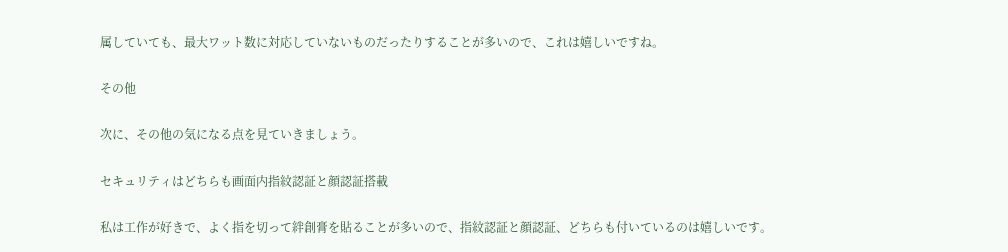属していても、最大ワット数に対応していないものだったりすることが多いので、これは嬉しいですね。

その他

次に、その他の気になる点を見ていきましょう。

セキュリティはどちらも画面内指紋認証と顔認証搭載

私は工作が好きで、よく指を切って絆創膏を貼ることが多いので、指紋認証と顔認証、どちらも付いているのは嬉しいです。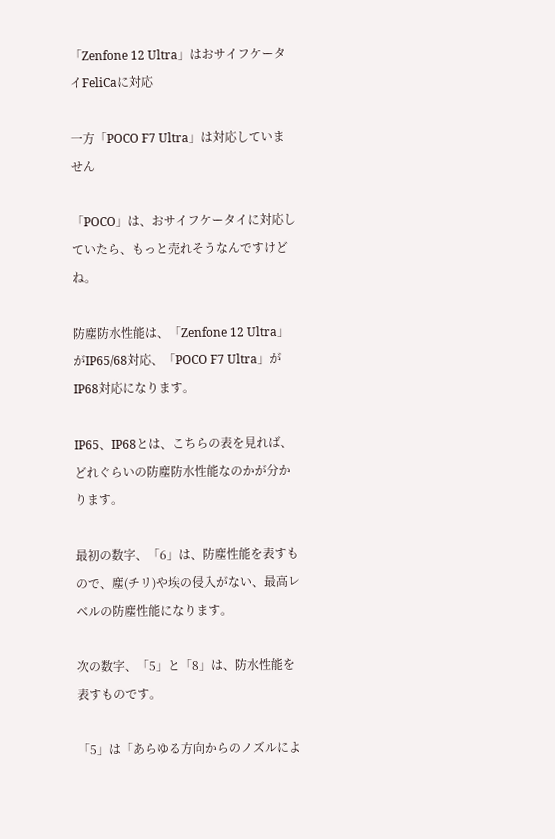「Zenfone 12 Ultra」はおサイフケータイFeliCaに対応

一方「POCO F7 Ultra」は対応していません

「POCO」は、おサイフケータイに対応していたら、もっと売れそうなんですけどね。

防塵防水性能は、「Zenfone 12 Ultra」がIP65/68対応、「POCO F7 Ultra」がIP68対応になります。

IP65、IP68とは、こちらの表を見れば、どれぐらいの防塵防水性能なのかが分かります。

最初の数字、「6」は、防塵性能を表すもので、塵(チリ)や埃の侵入がない、最高レベルの防塵性能になります。

次の数字、「5」と「8」は、防水性能を表すものです。

「5」は「あらゆる方向からのノズルによ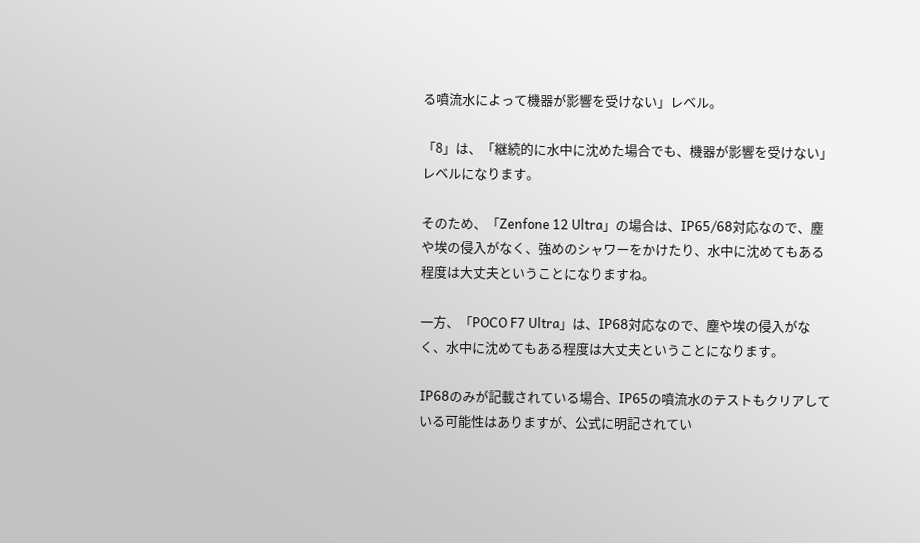る噴流水によって機器が影響を受けない」レベル。

「8」は、「継続的に水中に沈めた場合でも、機器が影響を受けない」レベルになります。

そのため、「Zenfone 12 Ultra」の場合は、IP65/68対応なので、塵や埃の侵入がなく、強めのシャワーをかけたり、水中に沈めてもある程度は大丈夫ということになりますね。

一方、「POCO F7 Ultra」は、IP68対応なので、塵や埃の侵入がなく、水中に沈めてもある程度は大丈夫ということになります。

IP68のみが記載されている場合、IP65の噴流水のテストもクリアしている可能性はありますが、公式に明記されてい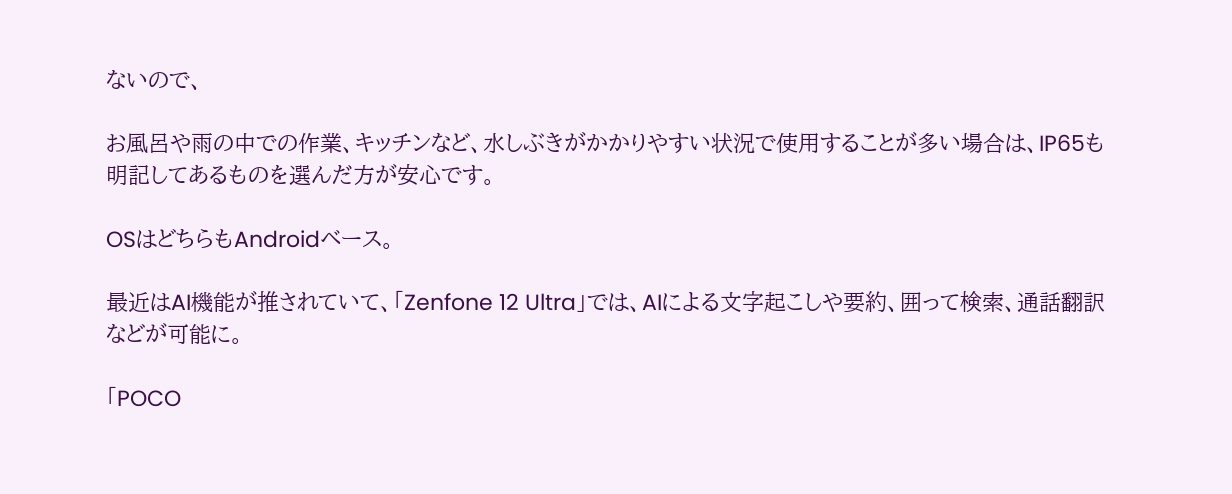ないので、

お風呂や雨の中での作業、キッチンなど、水しぶきがかかりやすい状況で使用することが多い場合は、IP65も明記してあるものを選んだ方が安心です。

OSはどちらもAndroidベース。

最近はAI機能が推されていて、「Zenfone 12 Ultra」では、AIによる文字起こしや要約、囲って検索、通話翻訳などが可能に。

「POCO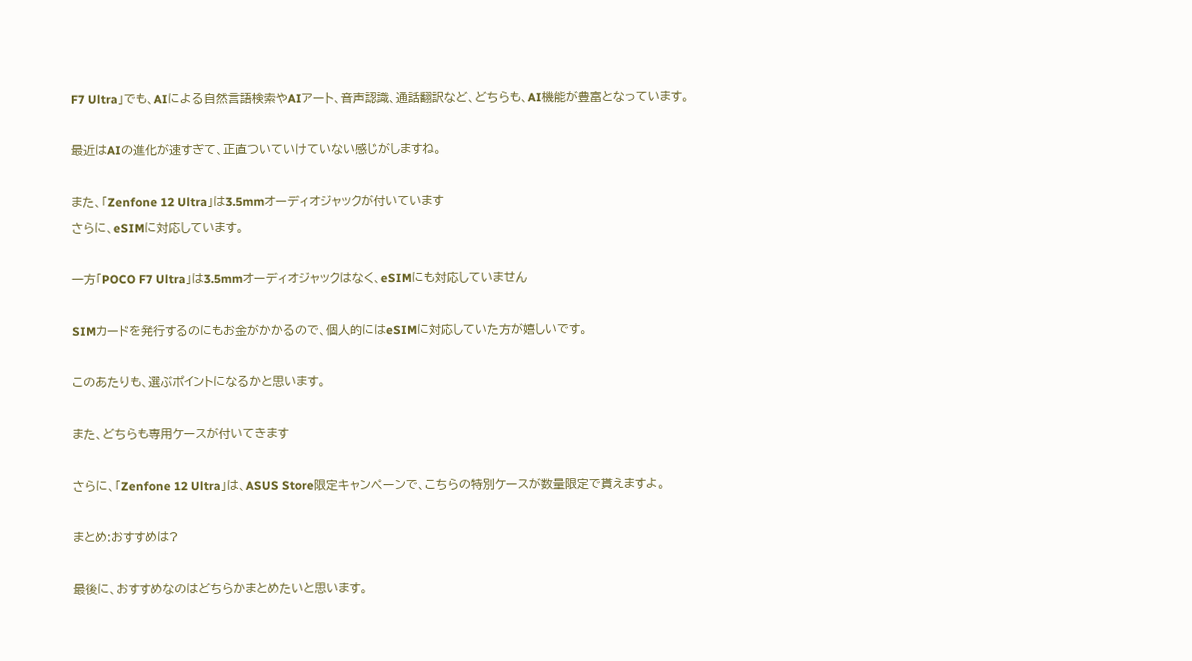F7 Ultra」でも、AIによる自然言語検索やAIアート、音声認識、通話翻訳など、どちらも、AI機能が豊富となっています。

最近はAIの進化が速すぎて、正直ついていけていない感じがしますね。

また、「Zenfone 12 Ultra」は3.5mmオーディオジャックが付いています
さらに、eSIMに対応しています。

一方「POCO F7 Ultra」は3.5mmオーディオジャックはなく、eSIMにも対応していません

SIMカードを発行するのにもお金がかかるので、個人的にはeSIMに対応していた方が嬉しいです。

このあたりも、選ぶポイントになるかと思います。

また、どちらも専用ケースが付いてきます

さらに、「Zenfone 12 Ultra」は、ASUS Store限定キャンペーンで、こちらの特別ケースが数量限定で貰えますよ。

まとめ:おすすめは?

最後に、おすすめなのはどちらかまとめたいと思います。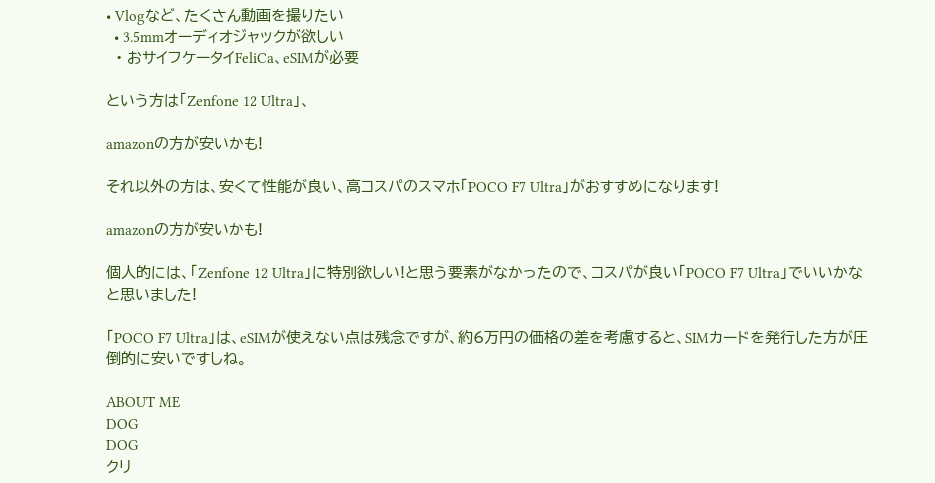• Vlogなど、たくさん動画を撮りたい
  • 3.5mmオーディオジャックが欲しい
  • おサイフケータイFeliCa、eSIMが必要

という方は「Zenfone 12 Ultra」、

amazonの方が安いかも!

それ以外の方は、安くて性能が良い、高コスパのスマホ「POCO F7 Ultra」がおすすめになります!

amazonの方が安いかも!

個人的には、「Zenfone 12 Ultra」に特別欲しい!と思う要素がなかったので、コスパが良い「POCO F7 Ultra」でいいかなと思いました!

「POCO F7 Ultra」は、eSIMが使えない点は残念ですが、約6万円の価格の差を考慮すると、SIMカードを発行した方が圧倒的に安いですしね。

ABOUT ME
DOG
DOG
クリ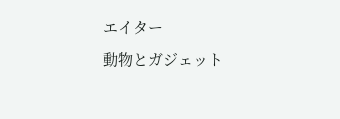エイター
動物とガジェット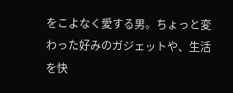をこよなく愛する男。ちょっと変わった好みのガジェットや、生活を快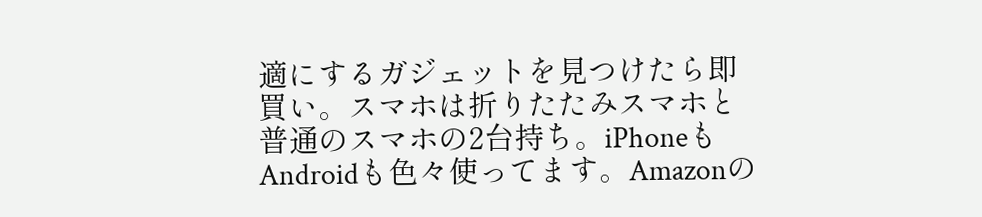適にするガジェットを見つけたら即買い。スマホは折りたたみスマホと普通のスマホの2台持ち。iPhoneもAndroidも色々使ってます。Amazonの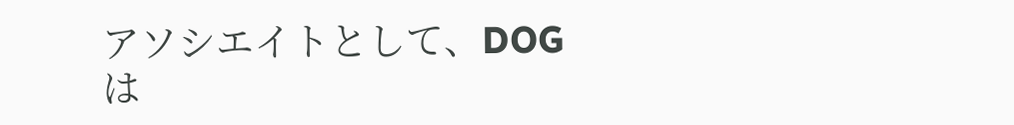アソシエイトとして、DOGは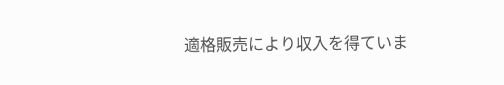適格販売により収入を得ていま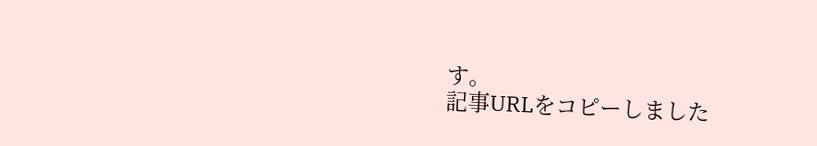す。
記事URLをコピーしました